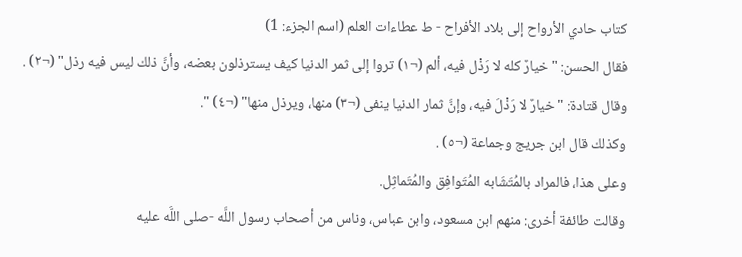كتاب حادي الأرواح إلى بلاد الأفراح - ط عطاءات العلم (اسم الجزء: 1)
فقال الحسن: "خيارٌ كله لا رَذْل فيه، ألم (¬١) تروا إلى ثمر الدنيا كيف يسترذلون بعضه، وأنَّ ذلك ليس فيه رذل" (¬٢) .
وقال قتادة: "خيارٌ لا رَذْلَ فيه، وإنَّ ثمار الدنيا ينفى (¬٣) منها، ويرذل منها" (¬٤) ".
وكذلك قال ابن جريج وجماعة (¬٥) .
وعلى هذا، فالمراد بالمُتَشَابه المُتَوافِق والمُتَماثِل.
وقالت طائفة أخرى: منهم ابن مسعود، وابن عباس، وناس من أصحاب رسول اللَّه -صلى اللَّه عليه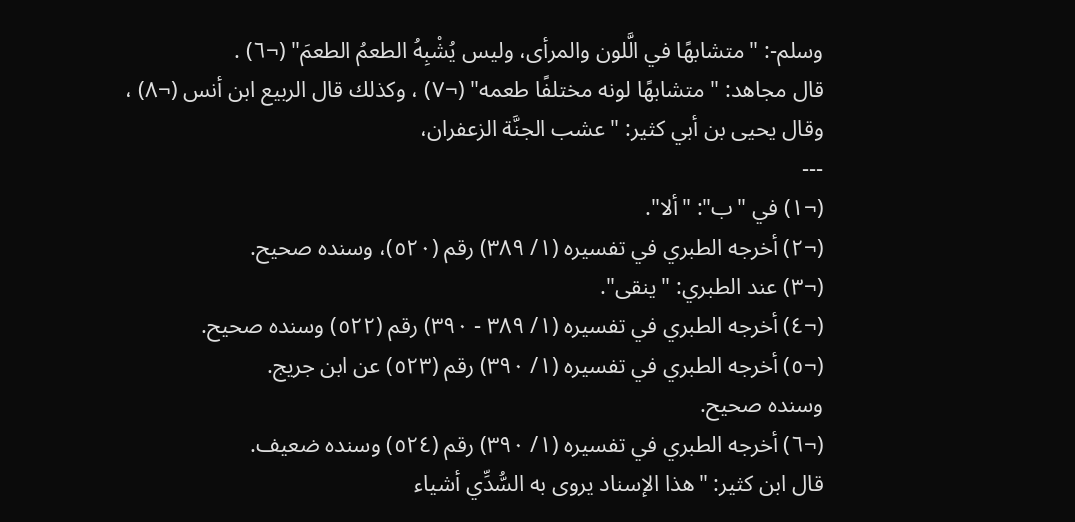وسلم-: "متشابهًا في الَّلون والمرأى، وليس يُشْبِهُ الطعمُ الطعمَ" (¬٦) .
قال مجاهد: "متشابهًا لونه مختلفًا طعمه" (¬٧) ، وكذلك قال الربيع ابن أنس (¬٨) ، وقال يحيى بن أبي كثير: "عشب الجنَّة الزعفران،
---
(¬١) في "ب": "ألا".
(¬٢) أخرجه الطبري في تفسيره (١/ ٣٨٩) رقم (٥٢٠)، وسنده صحيح.
(¬٣) عند الطبري: "ينقى".
(¬٤) أخرجه الطبري في تفسيره (١/ ٣٨٩ - ٣٩٠) رقم (٥٢٢) وسنده صحيح.
(¬٥) أخرجه الطبري في تفسيره (١/ ٣٩٠) رقم (٥٢٣) عن ابن جريج.
وسنده صحيح.
(¬٦) أخرجه الطبري في تفسيره (١/ ٣٩٠) رقم (٥٢٤) وسنده ضعيف.
قال ابن كثير: "هذا الإسناد يروى به السُّدِّي أشياء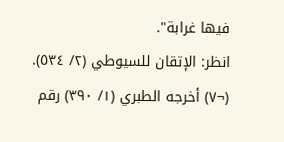فيها غرابة".
انظر: الإتقان للسيوطي (٢/ ٥٣٤).
(¬٧) أخرجه الطبري (١/ ٣٩٠) رقم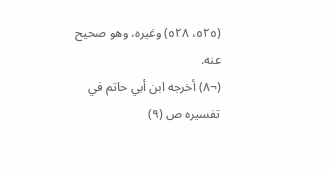(٥٢٥، ٥٢٨) وغيره، وهو صحيح عنه.
(¬٨) أخرجه ابن أبي حاتم في تفسيره ص (٩)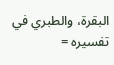البقرة، والطبري في تفسيره =